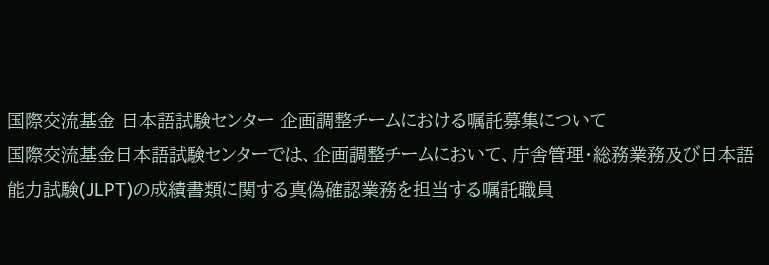国際交流基金 日本語試験センター 企画調整チームにおける嘱託募集について
国際交流基金日本語試験センターでは、企画調整チームにおいて、庁舎管理・総務業務及び日本語能力試験(JLPT)の成績書類に関する真偽確認業務を担当する嘱託職員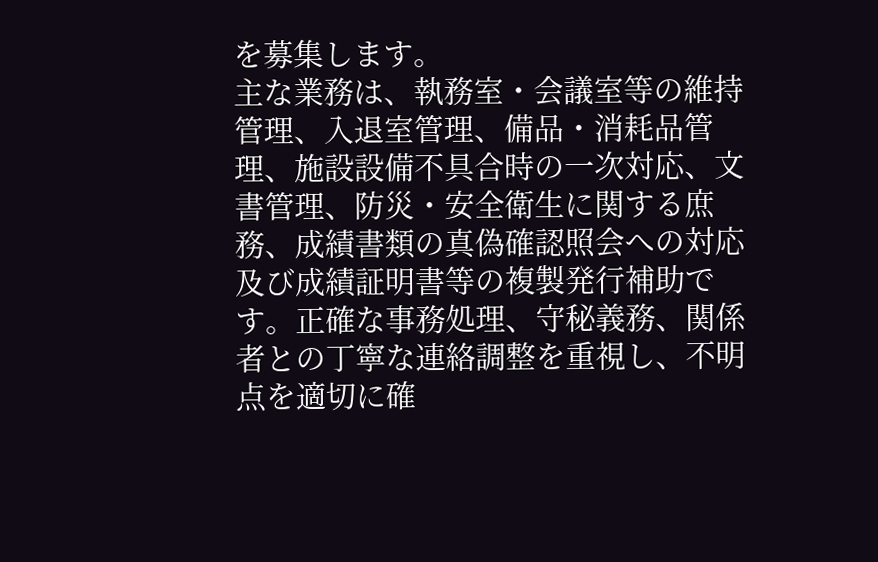を募集します。
主な業務は、執務室・会議室等の維持管理、入退室管理、備品・消耗品管理、施設設備不具合時の一次対応、文書管理、防災・安全衛生に関する庶務、成績書類の真偽確認照会への対応及び成績証明書等の複製発行補助です。正確な事務処理、守秘義務、関係者との丁寧な連絡調整を重視し、不明点を適切に確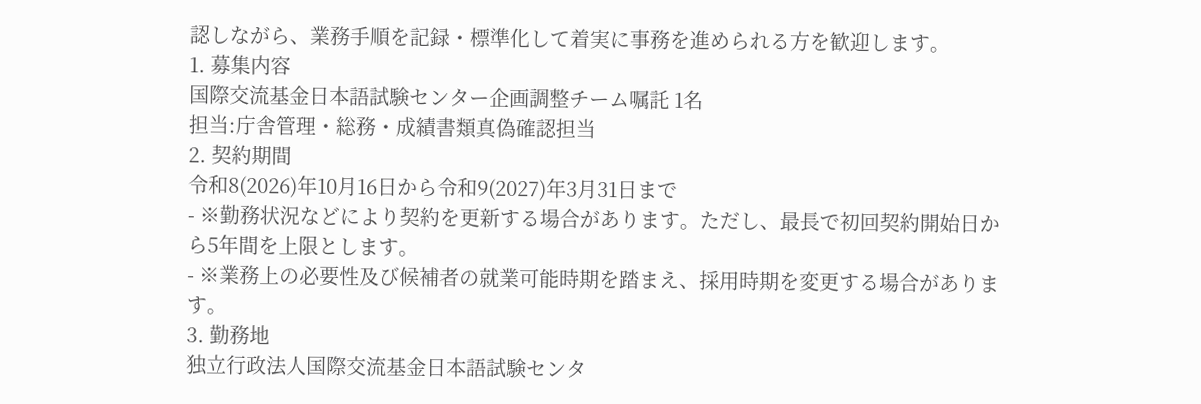認しながら、業務手順を記録・標準化して着実に事務を進められる方を歓迎します。
1. 募集内容
国際交流基金日本語試験センター企画調整チーム嘱託 1名
担当:庁舎管理・総務・成績書類真偽確認担当
2. 契約期間
令和8(2026)年10月16日から令和9(2027)年3月31日まで
- ※勤務状況などにより契約を更新する場合があります。ただし、最長で初回契約開始日から5年間を上限とします。
- ※業務上の必要性及び候補者の就業可能時期を踏まえ、採用時期を変更する場合があります。
3. 勤務地
独立行政法人国際交流基金日本語試験センタ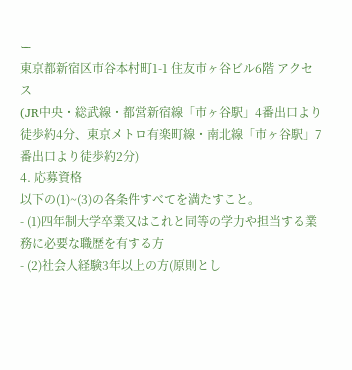ー
東京都新宿区市谷本村町1-1 住友市ヶ谷ビル6階 アクセス
(JR中央・総武線・都営新宿線「市ヶ谷駅」4番出口より徒歩約4分、東京メトロ有楽町線・南北線「市ヶ谷駅」7番出口より徒歩約2分)
4. 応募資格
以下の(1)~(3)の各条件すべてを満たすこと。
- (1)四年制大学卒業又はこれと同等の学力や担当する業務に必要な職歴を有する方
- (2)社会人経験3年以上の方(原則とし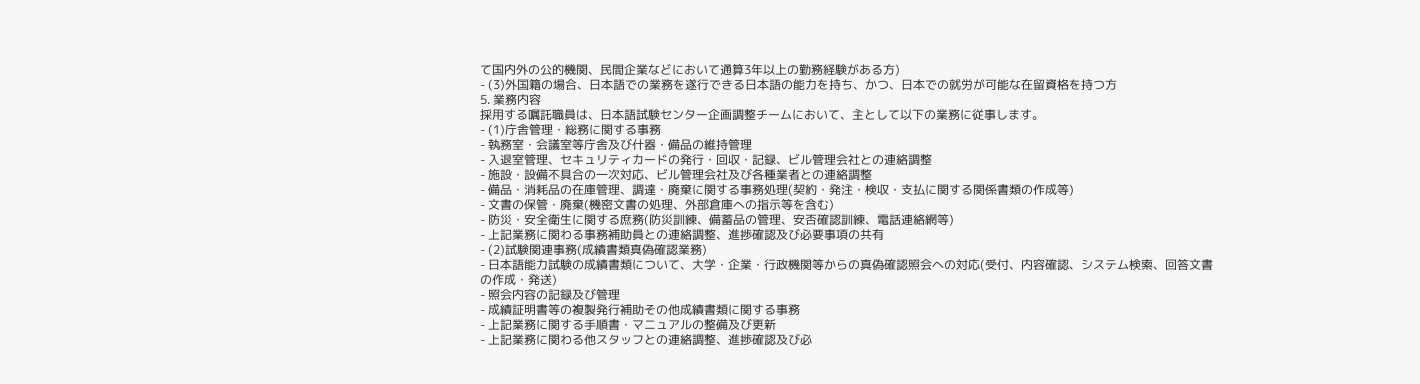て国内外の公的機関、民間企業などにおいて通算3年以上の勤務経験がある方)
- (3)外国籍の場合、日本語での業務を遂行できる日本語の能力を持ち、かつ、日本での就労が可能な在留資格を持つ方
5. 業務内容
採用する嘱託職員は、日本語試験センター企画調整チームにおいて、主として以下の業務に従事します。
- (1)庁舎管理・総務に関する事務
- 執務室・会議室等庁舎及び什器・備品の維持管理
- 入退室管理、セキュリティカードの発行・回収・記録、ビル管理会社との連絡調整
- 施設・設備不具合の一次対応、ビル管理会社及び各種業者との連絡調整
- 備品・消耗品の在庫管理、調達・廃棄に関する事務処理(契約・発注・検収・支払に関する関係書類の作成等)
- 文書の保管・廃棄(機密文書の処理、外部倉庫への指示等を含む)
- 防災・安全衛生に関する庶務(防災訓練、備蓄品の管理、安否確認訓練、電話連絡網等)
- 上記業務に関わる事務補助員との連絡調整、進捗確認及び必要事項の共有
- (2)試験関連事務(成績書類真偽確認業務)
- 日本語能力試験の成績書類について、大学・企業・行政機関等からの真偽確認照会への対応(受付、内容確認、システム検索、回答文書の作成・発送)
- 照会内容の記録及び管理
- 成績証明書等の複製発行補助その他成績書類に関する事務
- 上記業務に関する手順書・マニュアルの整備及び更新
- 上記業務に関わる他スタッフとの連絡調整、進捗確認及び必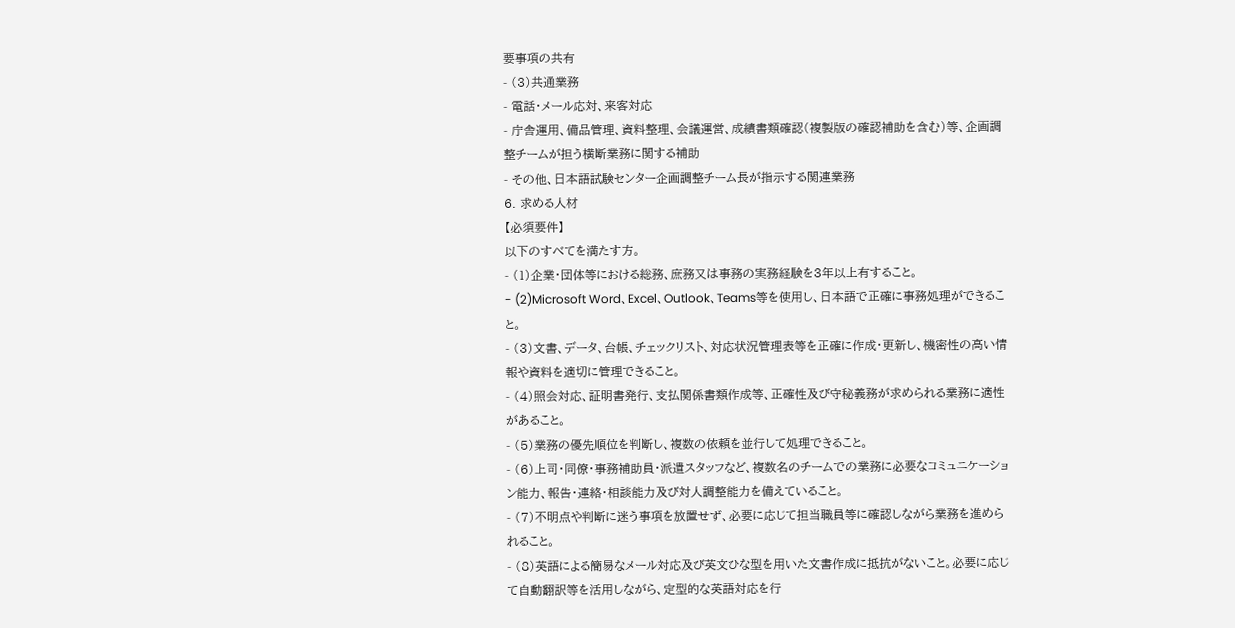要事項の共有
- (3)共通業務
- 電話・メール応対、来客対応
- 庁舎運用、備品管理、資料整理、会議運営、成績書類確認(複製版の確認補助を含む)等、企画調整チームが担う横断業務に関する補助
- その他、日本語試験センター企画調整チーム長が指示する関連業務
6. 求める人材
【必須要件】
以下のすべてを満たす方。
- (1)企業・団体等における総務、庶務又は事務の実務経験を3年以上有すること。
- (2)Microsoft Word、Excel、Outlook、Teams等を使用し、日本語で正確に事務処理ができること。
- (3)文書、データ、台帳、チェックリスト、対応状況管理表等を正確に作成・更新し、機密性の高い情報や資料を適切に管理できること。
- (4)照会対応、証明書発行、支払関係書類作成等、正確性及び守秘義務が求められる業務に適性があること。
- (5)業務の優先順位を判断し、複数の依頼を並行して処理できること。
- (6)上司・同僚・事務補助員・派遣スタッフなど、複数名のチームでの業務に必要なコミュニケーション能力、報告・連絡・相談能力及び対人調整能力を備えていること。
- (7)不明点や判断に迷う事項を放置せず、必要に応じて担当職員等に確認しながら業務を進められること。
- (8)英語による簡易なメール対応及び英文ひな型を用いた文書作成に抵抗がないこと。必要に応じて自動翻訳等を活用しながら、定型的な英語対応を行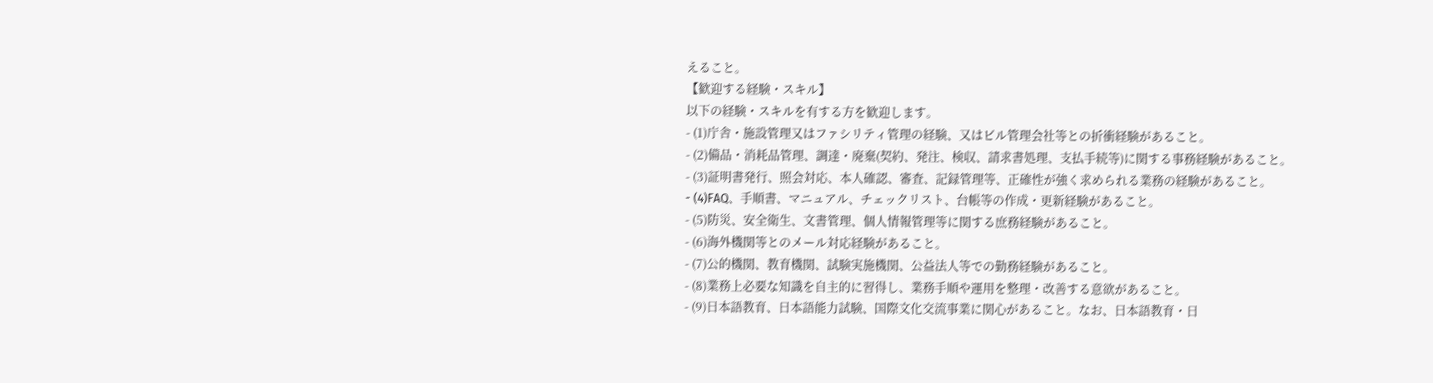えること。
【歓迎する経験・スキル】
以下の経験・スキルを有する方を歓迎します。
- (1)庁舎・施設管理又はファシリティ管理の経験、又はビル管理会社等との折衝経験があること。
- (2)備品・消耗品管理、調達・廃棄(契約、発注、検収、請求書処理、支払手続等)に関する事務経験があること。
- (3)証明書発行、照会対応、本人確認、審査、記録管理等、正確性が強く求められる業務の経験があること。
- (4)FAQ、手順書、マニュアル、チェックリスト、台帳等の作成・更新経験があること。
- (5)防災、安全衛生、文書管理、個人情報管理等に関する庶務経験があること。
- (6)海外機関等とのメール対応経験があること。
- (7)公的機関、教育機関、試験実施機関、公益法人等での勤務経験があること。
- (8)業務上必要な知識を自主的に習得し、業務手順や運用を整理・改善する意欲があること。
- (9)日本語教育、日本語能力試験、国際文化交流事業に関心があること。なお、日本語教育・日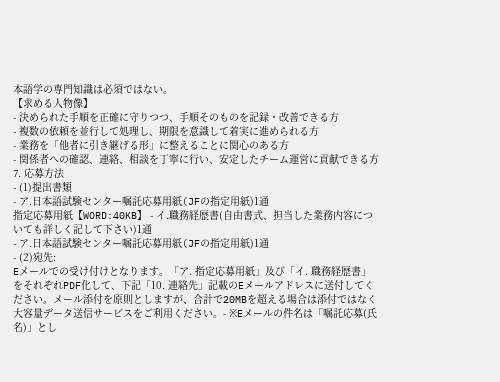本語学の専門知識は必須ではない。
【求める人物像】
- 決められた手順を正確に守りつつ、手順そのものを記録・改善できる方
- 複数の依頼を並行して処理し、期限を意識して着実に進められる方
- 業務を「他者に引き継げる形」に整えることに関心のある方
- 関係者への確認、連絡、相談を丁寧に行い、安定したチーム運営に貢献できる方
7. 応募方法
- (1)提出書類
- ア.日本語試験センター嘱託応募用紙(JFの指定用紙)1通
指定応募用紙【WORD:40KB】 - イ.職務経歴書(自由書式、担当した業務内容についても詳しく記して下さい)1通
- ア.日本語試験センター嘱託応募用紙(JFの指定用紙)1通
- (2)宛先:
Eメールでの受け付けとなります。「ア. 指定応募用紙」及び「イ. 職務経歴書」をそれぞれPDF化して、下記「10. 連絡先」記載のEメールアドレスに送付してください。メール添付を原則としますが、合計で20MBを超える場合は添付ではなく大容量データ送信サービスをご利用ください。- ※Eメールの件名は「嘱託応募(氏名)」とし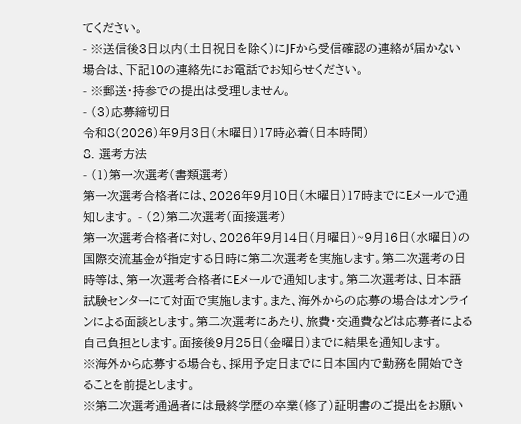てください。
- ※送信後3日以内(土日祝日を除く)にJFから受信確認の連絡が届かない場合は、下記10の連絡先にお電話でお知らせください。
- ※郵送・持参での提出は受理しません。
- (3)応募締切日
令和8(2026)年9月3日(木曜日)17時必着(日本時間)
8. 選考方法
- (1)第一次選考(書類選考)
第一次選考合格者には、2026年9月10日(木曜日)17時までにEメールで通知します。 - (2)第二次選考(面接選考)
第一次選考合格者に対し、2026年9月14日(月曜日)~9月16日(水曜日)の国際交流基金が指定する日時に第二次選考を実施します。第二次選考の日時等は、第一次選考合格者にEメールで通知します。第二次選考は、日本語試験センターにて対面で実施します。また、海外からの応募の場合はオンラインによる面談とします。第二次選考にあたり、旅費・交通費などは応募者による自己負担とします。面接後9月25日(金曜日)までに結果を通知します。
※海外から応募する場合も、採用予定日までに日本国内で勤務を開始できることを前提とします。
※第二次選考通過者には最終学歴の卒業(修了)証明書のご提出をお願い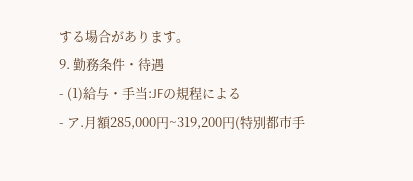する場合があります。
9. 勤務条件・待遇
- (1)給与・手当:JFの規程による
- ア.月額285,000円~319,200円(特別都市手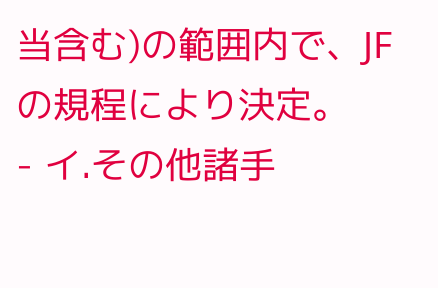当含む)の範囲内で、JFの規程により決定。
- イ.その他諸手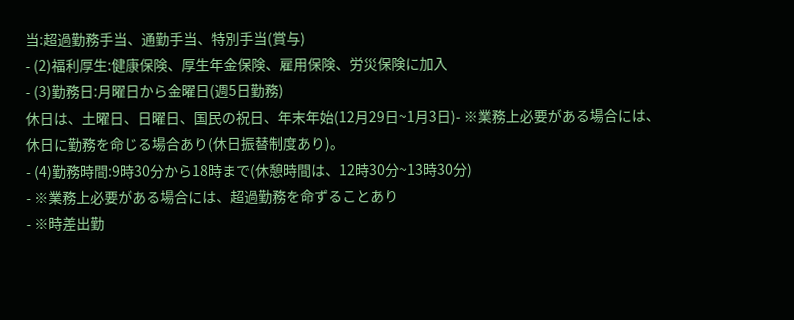当:超過勤務手当、通勤手当、特別手当(賞与)
- (2)福利厚生:健康保険、厚生年金保険、雇用保険、労災保険に加入
- (3)勤務日:月曜日から金曜日(週5日勤務)
休日は、土曜日、日曜日、国民の祝日、年末年始(12月29日~1月3日)- ※業務上必要がある場合には、休日に勤務を命じる場合あり(休日振替制度あり)。
- (4)勤務時間:9時30分から18時まで(休憩時間は、12時30分~13時30分)
- ※業務上必要がある場合には、超過勤務を命ずることあり
- ※時差出勤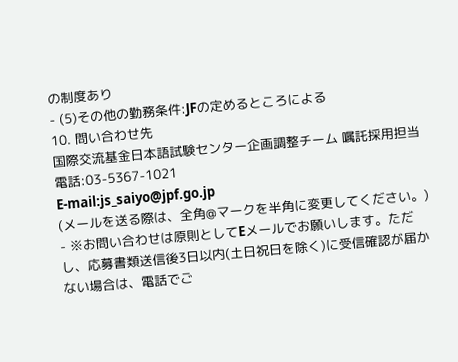の制度あり
- (5)その他の勤務条件:JFの定めるところによる
10. 問い合わせ先
国際交流基金日本語試験センター企画調整チーム 嘱託採用担当
電話:03-5367-1021
E-mail:js_saiyo@jpf.go.jp
(メールを送る際は、全角@マークを半角に変更してください。)
- ※お問い合わせは原則としてEメールでお願いします。ただし、応募書類送信後3日以内(土日祝日を除く)に受信確認が届かない場合は、電話でご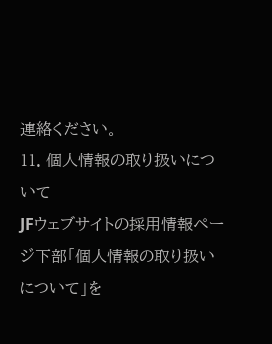連絡ください。
11. 個人情報の取り扱いについて
JFウェブサイトの採用情報ページ下部「個人情報の取り扱いについて」を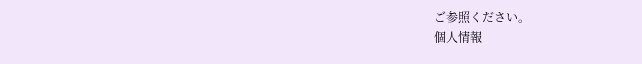ご参照ください。
個人情報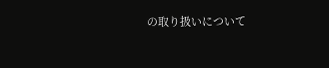の取り扱いについて